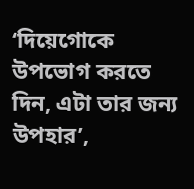‘দিয়েগোকে উপভোগ করতে দিন, এটা তার জন্য উপহার’,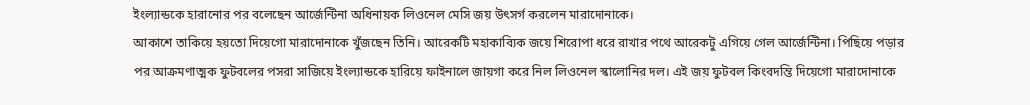ইংল্যান্ডকে হারানোর পর বলেছেন আর্জেন্টিনা অধিনায়ক লিওনেল মেসি জয় উৎসর্গ করলেন মারাদোনাকে।
আকাশে তাকিয়ে হয়তো দিয়েগো মারাদোনাকে খুঁজছেন তিনি। আরেকটি মহাকাব্যিক জয়ে শিরোপা ধরে রাখার পথে আরেকটু এগিয়ে গেল আর্জেন্টিনা। পিছিয়ে পড়ার পর আক্রমণাত্মক ফুটবলের পসরা সাজিয়ে ইংল্যান্ডকে হারিয়ে ফাইনালে জায়গা করে নিল লিওনেল স্কালোনির দল। এই জয় ফুটবল কিংবদন্তি দিয়েগো মারাদোনাকে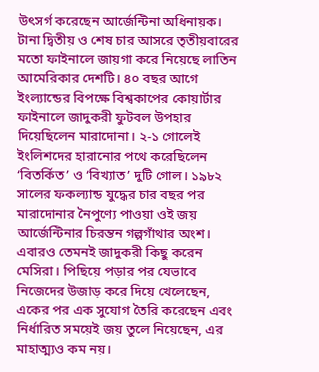উৎসর্গ করেছেন আর্জেন্টিনা অধিনায়ক। টানা দ্বিতীয় ও শেষ চার আসরে তৃতীয়বারের মতো ফাইনালে জায়গা করে নিয়েছে লাতিন আমেরিকার দেশটি। ৪০ বছর আগে ইংল্যান্ডের বিপক্ষে বিশ্বকাপের কোয়ার্টার ফাইনালে জাদুকরী ফুটবল উপহার দিয়েছিলেন মারাদোনা। ২-১ গোলেই ইংলিশদের হারানোর পথে করেছিলেন ‘বিতর্কিত’ ও ‘বিখ্যাত’ দুটি গোল। ১৯৮২ সালের ফকল্যান্ড যুদ্ধের চার বছর পর মারাদোনার নৈপুণ্যে পাওয়া ওই জয় আর্জেন্টিনার চিরন্তন গল্পগাঁথার অংশ। এবারও তেমনই জাদুকরী কিছু করেন মেসিরা। পিছিয়ে পড়ার পর যেভাবে নিজেদের উজাড় করে দিয়ে খেলেছেন, একের পর এক সুযোগ তৈরি করেছেন এবং নির্ধারিত সময়েই জয় তুলে নিয়েছেন, এর মাহাত্ম্যও কম নয়।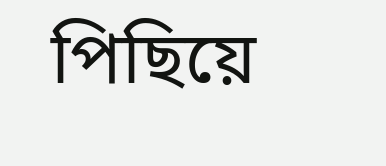পিছিয়ে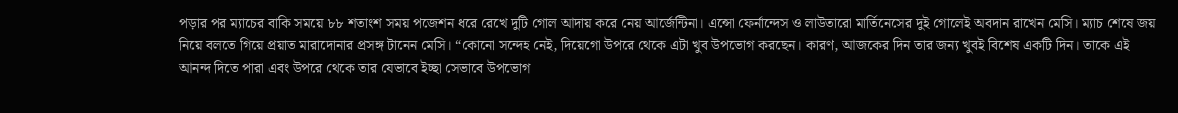পড়ার পর ম্যাচের বাকি সময়ে ৮৮ শতাংশ সময় পজেশন ধরে রেখে দুটি গোল আদায় করে নেয় আর্জেন্টিনা। এন্সো ফের্নান্দেস ও লাউতারো মার্তিনেসের দুই গোলেই অবদান রাখেন মেসি। ম্যাচ শেষে জয় নিয়ে বলতে গিয়ে প্রয়াত মারাদোনার প্রসঙ্গ টানেন মেসি। “কোনো সন্দেহ নেই, দিয়েগো উপরে থেকে এটা খুব উপভোগ করছেন। কারণ, আজকের দিন তার জন্য খুবই বিশেষ একটি দিন। তাকে এই আনন্দ দিতে পারা এবং উপরে থেকে তার যেভাবে ইচ্ছা সেভাবে উপভোগ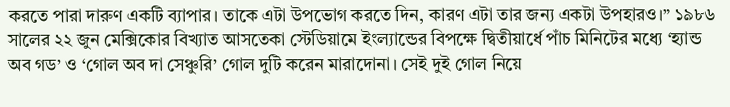করতে পারা দারুণ একটি ব্যাপার। তাকে এটা উপভোগ করতে দিন, কারণ এটা তার জন্য একটা উপহারও।” ১৯৮৬ সালের ২২ জুন মেক্সিকোর বিখ্যাত আসতেকা স্টেডিয়ামে ইংল্যান্ডের বিপক্ষে দ্বিতীয়ার্ধে পাঁচ মিনিটের মধ্যে ‘হ্যান্ড অব গড’ ও ‘গোল অব দা সেঞ্চুরি’ গোল দুটি করেন মারাদোনা। সেই দুই গোল নিয়ে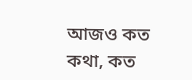আজও কত কথা, কত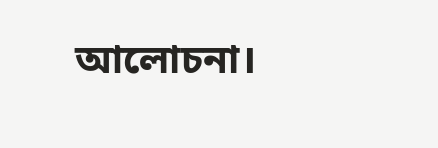আলোচনা।